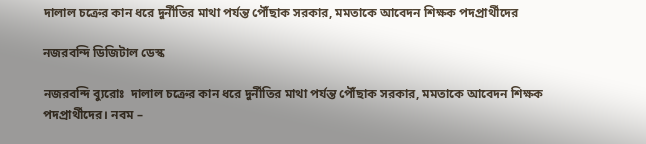দালাল চক্রের কান ধরে দুর্নীতির মাথা পর্যন্ত পৌঁছাক সরকার, মমতাকে আবেদন শিক্ষক পদপ্রার্থীদের

নজরবন্দি ডিজিটাল ডেস্ক

নজরবন্দি ব্যুরোঃ  দালাল চক্রের কান ধরে দুর্নীতির মাথা পর্যন্ত পৌঁছাক সরকার, মমতাকে আবেদন শিক্ষক পদপ্রার্থীদের। নবম –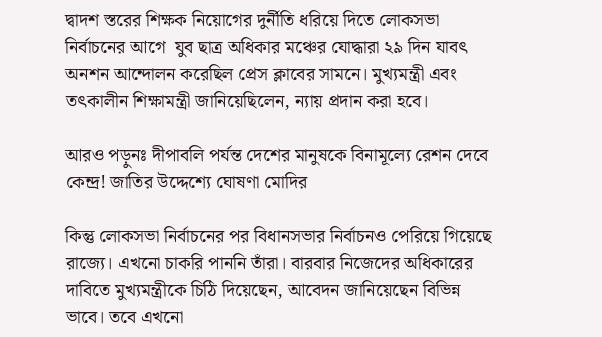দ্বাদশ স্তরের শিক্ষক নিয়োগের দুর্নীতি ধরিয়ে দিতে লোকসভা নির্বাচনের আগে  যুব ছাত্র অধিকার মঞ্চের যোদ্ধারা ২৯ দিন যাবৎ অনশন আন্দোলন করেছিল প্রেস ক্লাবের সামনে। মুখ্যমন্ত্রী এবং তৎকালীন শিক্ষামন্ত্রী জানিয়েছিলেন, ন্যায় প্রদান করা হবে।

আরও পড়ুনঃ দীপাবলি পর্যন্ত দেশের মানুষকে বিনামূল্যে রেশন দেবে কেন্দ্র! জাতির উদ্দেশ্যে ঘোষণা মোদির

কিন্তু লোকসভা নির্বাচনের পর বিধানসভার নির্বাচনও পেরিয়ে গিয়েছে রাজ্যে। এখনো চাকরি পাননি তাঁরা। বারবার নিজেদের অধিকারের দাবিতে মুখ্যমন্ত্রীকে চিঠি দিয়েছেন, আবেদন জানিয়েছেন বিভিন্ন ভাবে। তবে এখনো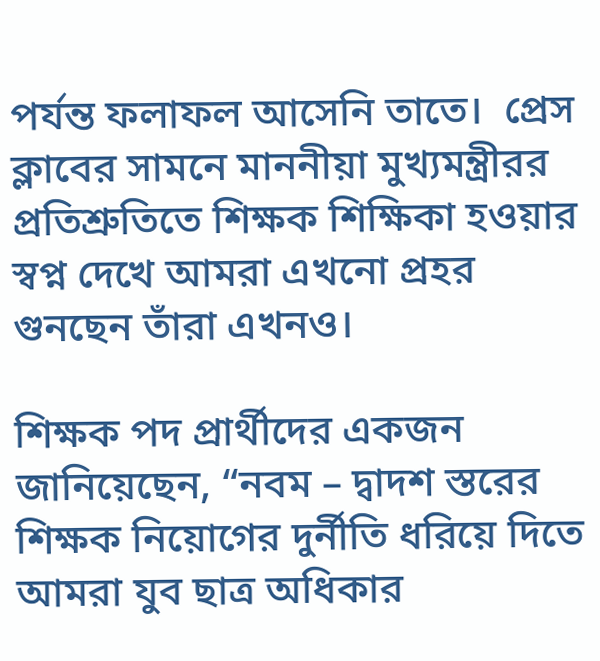পর্যন্ত ফলাফল আসেনি তাতে।  প্রেস ক্লাবের সামনে মাননীয়া মুখ্যমন্ত্রীরর প্রতিশ্রুতিতে শিক্ষক শিক্ষিকা হওয়ার স্বপ্ন দেখে আমরা এখনো প্রহর গুনছেন তাঁরা এখনও।

শিক্ষক পদ প্রার্থীদের একজন জানিয়েছেন, “নবম – দ্বাদশ স্তরের শিক্ষক নিয়োগের দুর্নীতি ধরিয়ে দিতে আমরা যুব ছাত্র অধিকার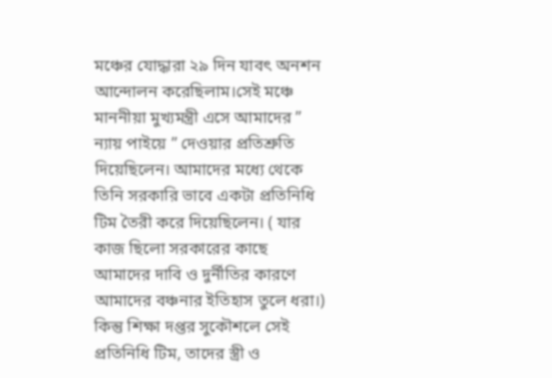মঞ্চের যোদ্ধারা ২৯ দিন যাবৎ অনশন আন্দোলন করেছিলাম।সেই মঞ্চে মাননীয়া মুখ্যমন্ত্রী এসে আমাদের ” ন্যায় পাইয়ে ” দেওয়ার প্রতিশ্রুতি দিয়েছিলেন। আমাদের মধ্যে থেকে তিনি সরকারি ভাবে একটা প্রতিনিধি টিম তৈরী করে দিয়েছিলেন। ( যার কাজ ছিলো সরকারের কাছে আমাদের দাবি ও দুর্নীতির কারণে আমাদের বঞ্চনার ইতিহাস তুলে ধরা।) কিন্তু শিক্ষা দপ্তর সুকৌশলে সেই প্রতিনিধি টিম, তাদের স্ত্রী ও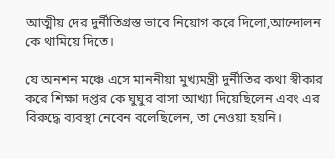আত্মীয় দের দুর্নীতিগ্রস্ত ভাবে নিয়োগ করে দিলো,আন্দোলন কে থামিয়ে দিতে।

যে অনশন মঞ্চে এসে মাননীয়া মুখ্যমন্ত্রী দুর্নীতির কথা স্বীকার করে শিক্ষা দপ্তর কে ঘুঘুর বাসা আখ্যা দিয়েছিলেন এবং এর বিরুদ্ধে ব্যবস্থা নেবেন বলেছিলেন, তা নেওয়া হয়নি।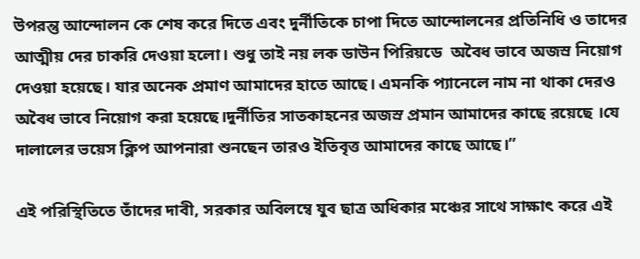উপরন্তু আন্দোলন কে শেষ করে দিতে এবং দুর্নীতিকে চাপা দিতে আন্দোলনের প্রতিনিধি ও তাদের আত্মীয় দের চাকরি দেওয়া হলো। শুধু তাই নয় লক ডাউন পিরিয়ডে  অবৈধ ভাবে অজস্র নিয়োগ দেওয়া হয়েছে। যার অনেক প্রমাণ আমাদের হাতে আছে। এমনকি প্যানেলে নাম না থাকা দেরও অবৈধ ভাবে নিয়োগ করা হয়েছে।দুর্নীতির সাতকাহনের অজস্র প্রমান আমাদের কাছে রয়েছে ।যে দালালের ভয়েস ক্লিপ আপনারা শুনছেন তারও ইতিবৃত্ত আমাদের কাছে আছে।”

এই পরিস্থিতিতে তাঁদের দাবী, সরকার অবিলম্বে যুব ছাত্র অধিকার মঞ্চের সাথে সাক্ষাৎ করে এই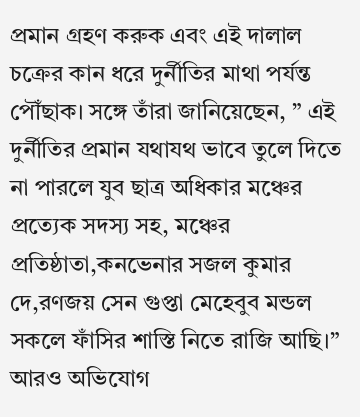প্রমান গ্রহণ করুক এবং এই দালাল চক্রের কান ধরে দুর্নীতির মাথা পর্যন্ত পৌঁছাক। সঙ্গে তাঁরা জানিয়েছেন, ” এই দুর্নীতির প্রমান যথাযথ ভাবে তুলে দিতে না পারলে যুব ছাত্র অধিকার মঞ্চের প্রত্যেক সদস্য সহ, মঞ্চের প্রতিষ্ঠাতা,কনভেনার সজল কুমার দে,রণজয় সেন গুপ্তা মেহেবুব মন্ডল সকলে ফাঁসির শাস্তি নিতে রাজি আছি।” আরও অভিযোগ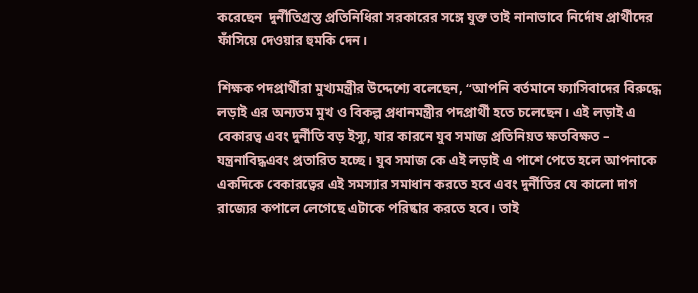করেছেন  দুর্নীতিগ্রস্ত প্রতিনিধিরা সরকারের সঙ্গে যুক্ত তাই নানাভাবে নির্দোষ প্রার্থীদের ফাঁসিয়ে দেওয়ার হুমকি দেন।

শিক্ষক পদপ্রার্থীরা মুখ্যমন্ত্রীর উদ্দেশ্যে বলেছেন, “আপনি বর্তমানে ফ্যাসিবাদের বিরুদ্ধে লড়াই এর অন্যতম মুখ ও বিকল্প প্রধানমন্ত্রীর পদপ্রার্থী হতে চলেছেন। এই লড়াই এ বেকারত্ব এবং দুর্নীতি বড় ইস্যু, যার কারনে যুব সমাজ প্রতিনিয়ত ক্ষতবিক্ষত – যন্ত্রনাবিদ্ধএবং প্রতারিত হচ্ছে। যুব সমাজ কে এই লড়াই এ পাশে পেতে হলে আপনাকে একদিকে বেকারত্বের এই সমস্যার সমাধান করতে হবে এবং দুর্নীতির যে কালো দাগ রাজ্যের কপালে লেগেছে এটাকে পরিষ্কার করতে হবে। তাই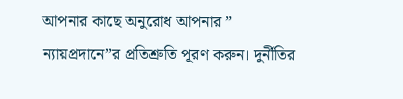আপনার কাছে অনুরোধ আপনার ” ন্যায়প্রদানে”র প্রতিশ্রুতি পূরণ করুন। দুর্নীতির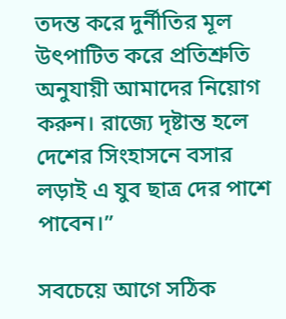তদন্ত করে দুর্নীতির মূল উৎপাটিত করে প্রতিশ্রুতি অনুযায়ী আমাদের নিয়োগ করুন। রাজ্যে দৃষ্টান্ত হলে দেশের সিংহাসনে বসার লড়াই এ যুব ছাত্র দের পাশে পাবেন।”

সবচেয়ে আগে সঠিক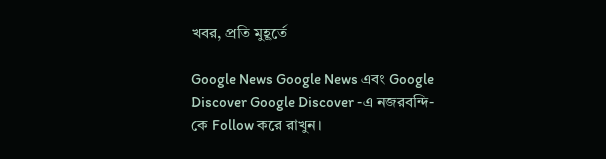খবর, প্রতি মুহূর্তে

Google News Google News এবং Google Discover Google Discover -এ নজরবন্দি-কে Follow করে রাখুন।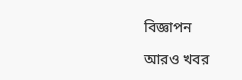বিজ্ঞাপন

আরও খবর